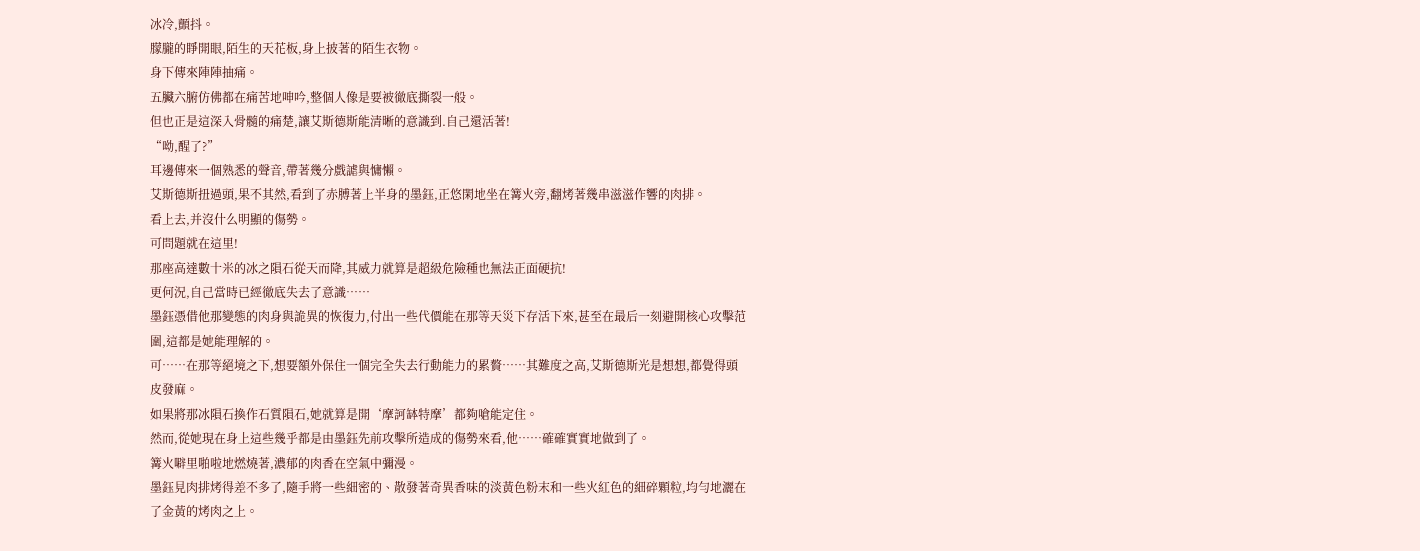冰冷,顫抖。
朦朧的睜開眼,陌生的天花板,身上披著的陌生衣物。
身下傳來陣陣抽痛。
五臟六腑仿佛都在痛苦地呻吟,整個人像是要被徹底撕裂一般。
但也正是這深入骨髓的痛楚,讓艾斯德斯能清晰的意識到.自己還活著!
“呦,醒了?”
耳邊傳來一個熟悉的聲音,帶著幾分戲謔與慵懶。
艾斯德斯扭過頭,果不其然,看到了赤膊著上半身的墨鈺,正悠閑地坐在篝火旁,翻烤著幾串滋滋作響的肉排。
看上去,并沒什么明顯的傷勢。
可問題就在這里!
那座高達數十米的冰之隕石從天而降,其威力就算是超級危險種也無法正面硬抗!
更何況,自己當時已經徹底失去了意識……
墨鈺憑借他那變態的肉身與詭異的恢復力,付出一些代價能在那等天災下存活下來,甚至在最后一刻避開核心攻擊范圍,這都是她能理解的。
可……在那等絕境之下,想要額外保住一個完全失去行動能力的累贅……其難度之高,艾斯德斯光是想想,都覺得頭皮發麻。
如果將那冰隕石換作石質隕石,她就算是開‘摩訶缽特摩’都夠嗆能定住。
然而,從她現在身上這些幾乎都是由墨鈺先前攻擊所造成的傷勢來看,他……確確實實地做到了。
篝火噼里啪啦地燃燒著,濃郁的肉香在空氣中彌漫。
墨鈺見肉排烤得差不多了,隨手將一些細密的、散發著奇異香味的淡黃色粉末和一些火紅色的細碎顆粒,均勻地灑在了金黃的烤肉之上。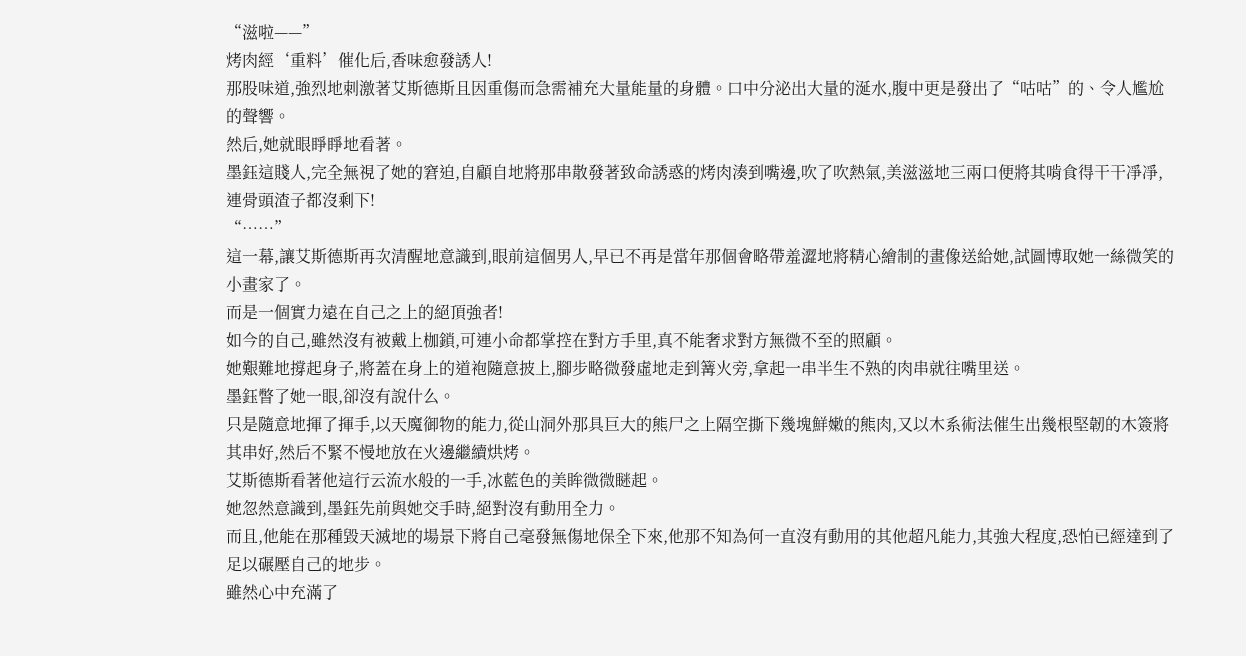“滋啦——”
烤肉經‘重料’催化后,香味愈發誘人!
那股味道,強烈地刺激著艾斯德斯且因重傷而急需補充大量能量的身體。口中分泌出大量的涎水,腹中更是發出了“咕咕”的、令人尷尬的聲響。
然后,她就眼睜睜地看著。
墨鈺這賤人,完全無視了她的窘迫,自顧自地將那串散發著致命誘惑的烤肉湊到嘴邊,吹了吹熱氣,美滋滋地三兩口便將其啃食得干干凈凈,連骨頭渣子都沒剩下!
“……”
這一幕,讓艾斯德斯再次清醒地意識到,眼前這個男人,早已不再是當年那個會略帶羞澀地將精心繪制的畫像送給她,試圖博取她一絲微笑的小畫家了。
而是一個實力遠在自己之上的絕頂強者!
如今的自己,雖然沒有被戴上枷鎖,可連小命都掌控在對方手里,真不能奢求對方無微不至的照顧。
她艱難地撐起身子,將蓋在身上的道袍隨意披上,腳步略微發虛地走到篝火旁,拿起一串半生不熟的肉串就往嘴里送。
墨鈺瞥了她一眼,卻沒有說什么。
只是隨意地揮了揮手,以天魔御物的能力,從山洞外那具巨大的熊尸之上隔空撕下幾塊鮮嫩的熊肉,又以木系術法催生出幾根堅韌的木簽將其串好,然后不緊不慢地放在火邊繼續烘烤。
艾斯德斯看著他這行云流水般的一手,冰藍色的美眸微微瞇起。
她忽然意識到,墨鈺先前與她交手時,絕對沒有動用全力。
而且,他能在那種毀天滅地的場景下將自己毫發無傷地保全下來,他那不知為何一直沒有動用的其他超凡能力,其強大程度,恐怕已經達到了足以碾壓自己的地步。
雖然心中充滿了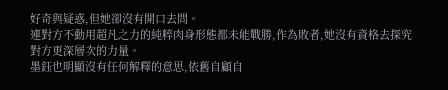好奇與疑惑,但她卻沒有開口去問。
連對方不動用超凡之力的純粹肉身形態都未能戰勝,作為敗者,她沒有資格去探究對方更深層次的力量。
墨鈺也明顯沒有任何解釋的意思,依舊自顧自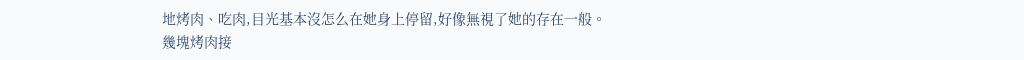地烤肉、吃肉,目光基本沒怎么在她身上停留,好像無視了她的存在一般。
幾塊烤肉接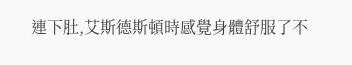連下肚,艾斯德斯頓時感覺身體舒服了不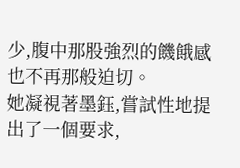少,腹中那股強烈的饑餓感也不再那般迫切。
她凝視著墨鈺,嘗試性地提出了一個要求,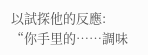以試探他的反應:
“你手里的……調味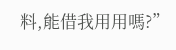料,能借我用用嗎?”